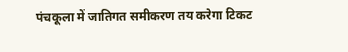पंचकूला में जातिगत समीकरण तय करेगा टिकट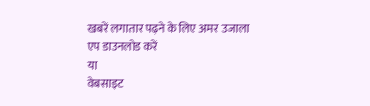खबरें लगातार पढ़ने के लिए अमर उजाला एप डाउनलोड करें
या
वेबसाइट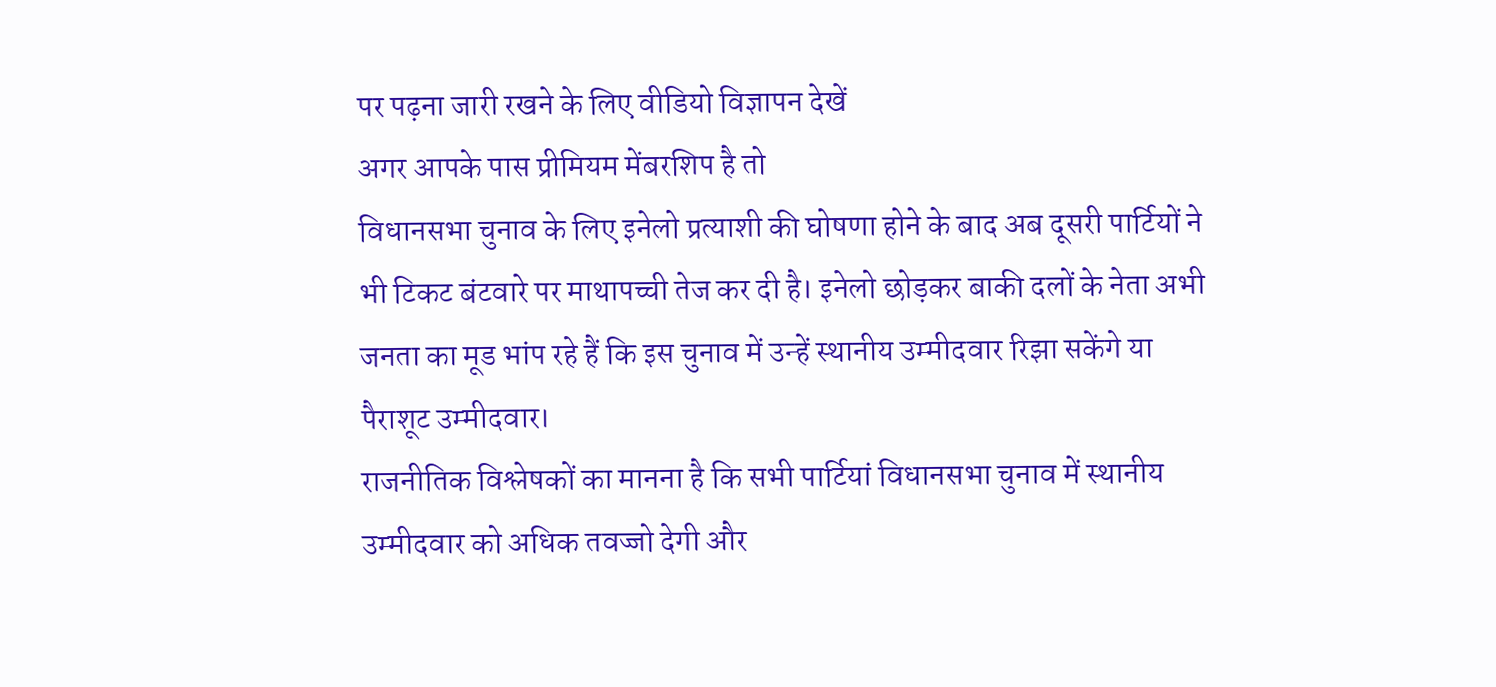पर पढ़ना जारी रखने के लिए वीडियो विज्ञापन देखें
अगर आपके पास प्रीमियम मेंबरशिप है तो
विधानसभा चुनाव के लिए इनेलो प्रत्याशी की घोषणा होने के बाद अब दूसरी पार्टियों ने भी टिकट बंटवारे पर माथापच्ची तेज कर दी है। इनेलो छोड़कर बाकी दलों के नेता अभी जनता का मूड भांप रहे हैं कि इस चुनाव में उन्हें स्थानीय उम्मीदवार रिझा सकेंगे या पैराशूट उम्मीदवार।
राजनीतिक विश्लेषकों का मानना है कि सभी पार्टियां विधानसभा चुनाव में स्थानीय उम्मीदवार को अधिक तवज्जो देगी और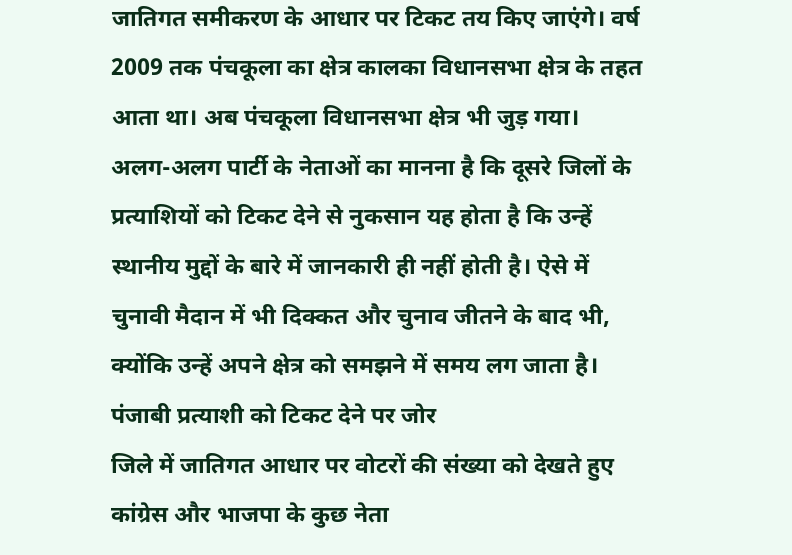जातिगत समीकरण के आधार पर टिकट तय किए जाएंगे। वर्ष 2009 तक पंचकूला का क्षेत्र कालका विधानसभा क्षेत्र के तहत आता था। अब पंचकूला विधानसभा क्षेत्र भी जुड़ गया।
अलग-अलग पार्टी के नेताओं का मानना है कि दूसरे जिलों के प्रत्याशियों को टिकट देने से नुकसान यह होता है कि उन्हें स्थानीय मुद्दों के बारे में जानकारी ही नहीं होती है। ऐसे में चुनावी मैदान में भी दिक्कत और चुनाव जीतने के बाद भी, क्योंकि उन्हें अपने क्षेत्र को समझने में समय लग जाता है।
पंजाबी प्रत्याशी को टिकट देने पर जोर
जिले में जातिगत आधार पर वोटरों की संख्या को देखते हुए कांग्रेस और भाजपा के कुछ नेता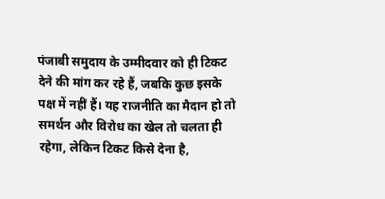पंजाबी समुदाय के उम्मीदवार को ही टिकट देने की मांग कर रहे हैं, जबकि कुछ इसके पक्ष में नहीं हैं। यह राजनीति का मैदान हो तो समर्थन और विरोध का खेल तो चलता ही रहेगा, लेकिन टिकट किसे देना है,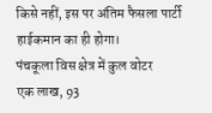किसे नहीं, इस पर अंतिम फैसला पार्टी हाईकमान का ही होगा।
पंचकूला विस क्षेत्र में कुल वोटर
एक लाख, 93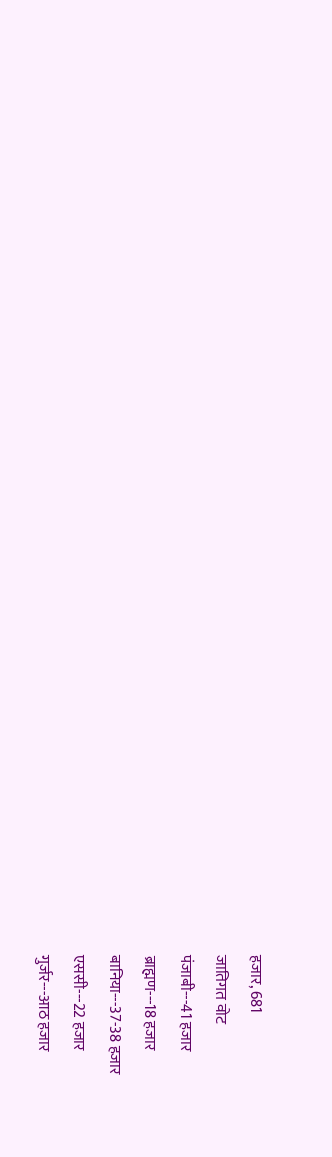हजार, 681
जातिगत वोट
पंजाबी---41 हजार
ब्राह्मण---18 हजार
बानिया---37-38 हजार
एससी---22 हजार
गुर्जर---आठ हजार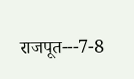राजपूत---7-8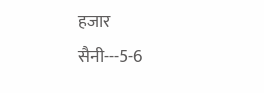हजार
सैनी---5-6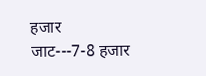हजार
जाट---7-8 हजार